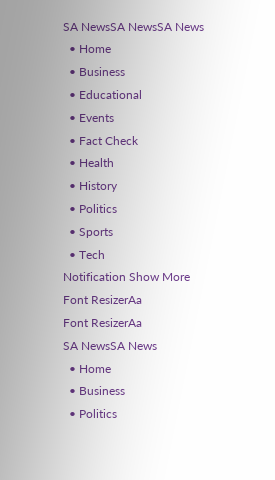SA NewsSA NewsSA News
  • Home
  • Business
  • Educational
  • Events
  • Fact Check
  • Health
  • History
  • Politics
  • Sports
  • Tech
Notification Show More
Font ResizerAa
Font ResizerAa
SA NewsSA News
  • Home
  • Business
  • Politics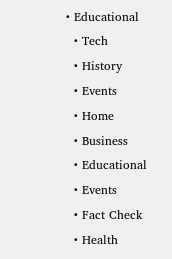• Educational
  • Tech
  • History
  • Events
  • Home
  • Business
  • Educational
  • Events
  • Fact Check
  • Health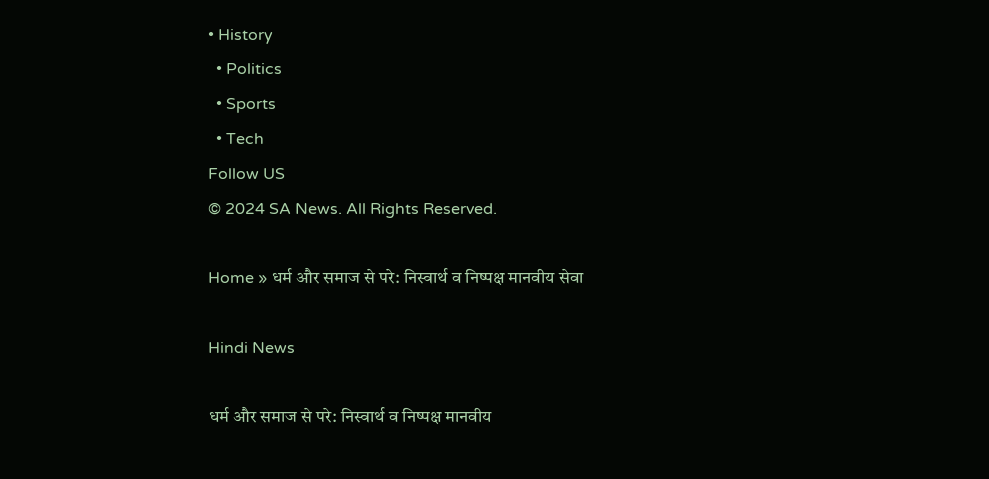• History
  • Politics
  • Sports
  • Tech
Follow US
© 2024 SA News. All Rights Reserved.

Home » धर्म और समाज से परे: निस्वार्थ व निष्पक्ष मानवीय सेवा

Hindi News

धर्म और समाज से परे: निस्वार्थ व निष्पक्ष मानवीय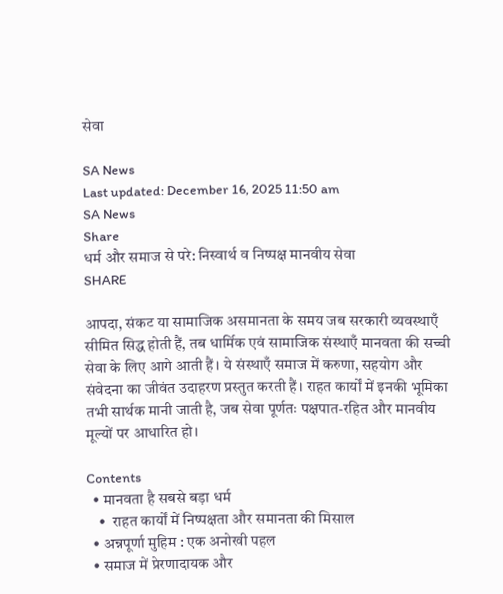सेवा

SA News
Last updated: December 16, 2025 11:50 am
SA News
Share
धर्म और समाज से परे: निस्वार्थ व निष्पक्ष मानवीय सेवा
SHARE

आपदा, संकट या सामाजिक असमानता के समय जब सरकारी व्यवस्थाएँ सीमित सिद्ध होती हैं, तब धार्मिक एवं सामाजिक संस्थाएँ मानवता की सच्ची सेवा के लिए आगे आती हैं। ये संस्थाएँ समाज में करुणा, सहयोग और संवेदना का जीवंत उदाहरण प्रस्तुत करती हैं। राहत कार्यों में इनकी भूमिका तभी सार्थक मानी जाती है, जब सेवा पूर्णतः पक्षपात-रहित और मानवीय मूल्यों पर आधारित हो।

Contents
  • मानवता है सबसे बड़ा धर्म
    •  राहत कार्यों में निष्पक्षता और समानता की मिसाल
  • अन्नपूर्णा मुहिम : एक अनोखी पहल
  • समाज में प्रेरणादायक और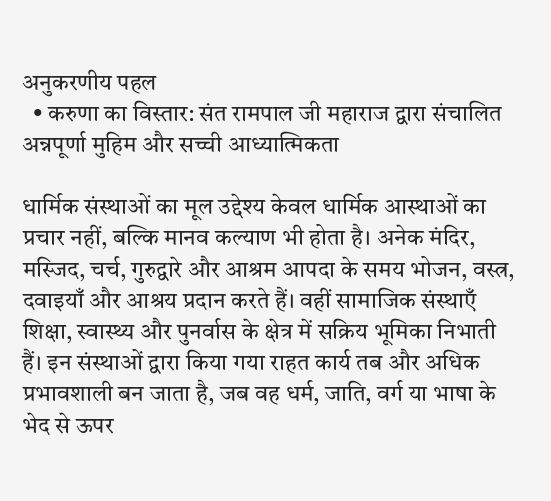अनुकरणीय पहल
  • करुणा का विस्तार: संत रामपाल जी महाराज द्वारा संचालित अन्नपूर्णा मुहिम और सच्ची आध्यात्मिकता

धार्मिक संस्थाओं का मूल उद्देश्य केवल धार्मिक आस्थाओं का प्रचार नहीं, बल्कि मानव कल्याण भी होता है। अनेक मंदिर, मस्जिद, चर्च, गुरुद्वारे और आश्रम आपदा के समय भोजन, वस्त्र, दवाइयाँ और आश्रय प्रदान करते हैं। वहीं सामाजिक संस्थाएँ शिक्षा, स्वास्थ्य और पुनर्वास के क्षेत्र में सक्रिय भूमिका निभाती हैं। इन संस्थाओं द्वारा किया गया राहत कार्य तब और अधिक प्रभावशाली बन जाता है, जब वह धर्म, जाति, वर्ग या भाषा के भेद से ऊपर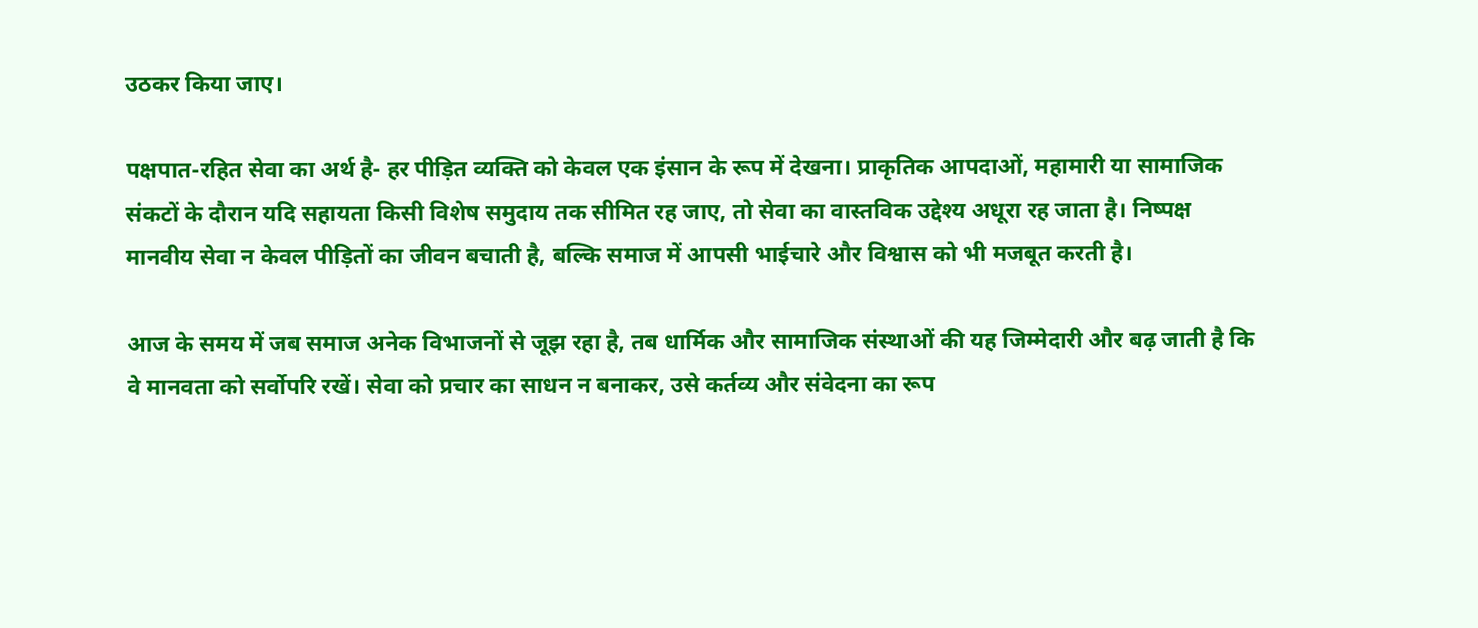उठकर किया जाए।

पक्षपात-रहित सेवा का अर्थ है- हर पीड़ित व्यक्ति को केवल एक इंसान के रूप में देखना। प्राकृतिक आपदाओं, महामारी या सामाजिक संकटों के दौरान यदि सहायता किसी विशेष समुदाय तक सीमित रह जाए, तो सेवा का वास्तविक उद्देश्य अधूरा रह जाता है। निष्पक्ष मानवीय सेवा न केवल पीड़ितों का जीवन बचाती है, बल्कि समाज में आपसी भाईचारे और विश्वास को भी मजबूत करती है।

आज के समय में जब समाज अनेक विभाजनों से जूझ रहा है, तब धार्मिक और सामाजिक संस्थाओं की यह जिम्मेदारी और बढ़ जाती है कि वे मानवता को सर्वोपरि रखें। सेवा को प्रचार का साधन न बनाकर, उसे कर्तव्य और संवेदना का रूप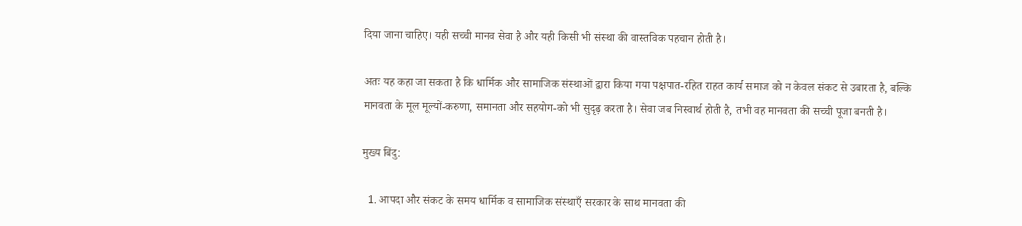दिया जाना चाहिए। यही सच्ची मानव सेवा है और यही किसी भी संस्था की वास्तविक पहचान होती है।

अतः यह कहा जा सकता है कि धार्मिक और सामाजिक संस्थाओं द्वारा किया गया पक्षपात-रहित राहत कार्य समाज को न केवल संकट से उबारता है, बल्कि मानवता के मूल मूल्यों-करुणा, समानता और सहयोग-को भी सुदृढ़ करता है। सेवा जब निस्वार्थ होती है, तभी वह मानवता की सच्ची पूजा बनती है।

मुख्य बिंदु:

  1. आपदा और संकट के समय धार्मिक व सामाजिक संस्थाएँ सरकार के साथ मानवता की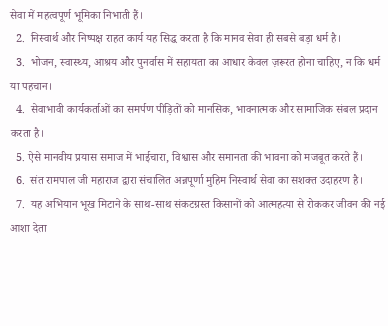सेवा में महत्वपूर्ण भूमिका निभाती हैं।
  2.  निस्वार्थ और निष्पक्ष राहत कार्य यह सिद्ध करता है कि मानव सेवा ही सबसे बड़ा धर्म है।
  3.  भोजन, स्वास्थ्य, आश्रय और पुनर्वास में सहायता का आधार केवल ज़रूरत होना चाहिए, न कि धर्म या पहचान।
  4.  सेवाभावी कार्यकर्ताओं का समर्पण पीड़ितों को मानसिक, भावनात्मक और सामाजिक संबल प्रदान करता है।
  5. ऐसे मानवीय प्रयास समाज में भाईचारा, विश्वास और समानता की भावना को मजबूत करते हैं।
  6.  संत रामपाल जी महाराज द्वारा संचालित अन्नपूर्णा मुहिम निस्वार्थ सेवा का सशक्त उदाहरण है।
  7.  यह अभियान भूख मिटाने के साथ-साथ संकटग्रस्त किसानों को आत्महत्या से रोककर जीवन की नई आशा देता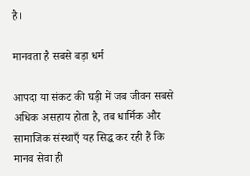है।

मानवता है सबसे बड़ा धर्म

आपदा या संकट की घड़ी में जब जीवन सबसे अधिक असहाय होता है, तब धार्मिक और सामाजिक संस्थाएँ यह सिद्ध कर रही हैं कि मानव सेवा ही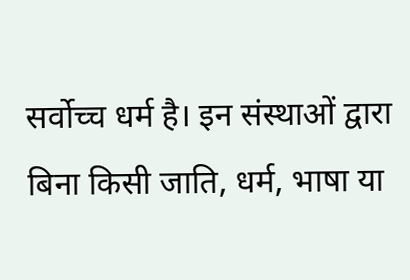सर्वोच्च धर्म है। इन संस्थाओं द्वारा बिना किसी जाति, धर्म, भाषा या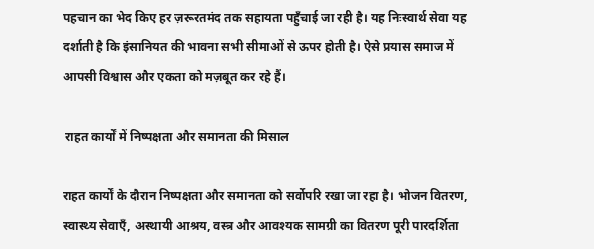पहचान का भेद किए हर ज़रूरतमंद तक सहायता पहुँचाई जा रही है। यह निःस्वार्थ सेवा यह दर्शाती है कि इंसानियत की भावना सभी सीमाओं से ऊपर होती है। ऐसे प्रयास समाज में आपसी विश्वास और एकता को मज़बूत कर रहे हैं।

 राहत कार्यों में निष्पक्षता और समानता की मिसाल

राहत कार्यों के दौरान निष्पक्षता और समानता को सर्वोपरि रखा जा रहा है। भोजन वितरण, स्वास्थ्य सेवाएँ, अस्थायी आश्रय, वस्त्र और आवश्यक सामग्री का वितरण पूरी पारदर्शिता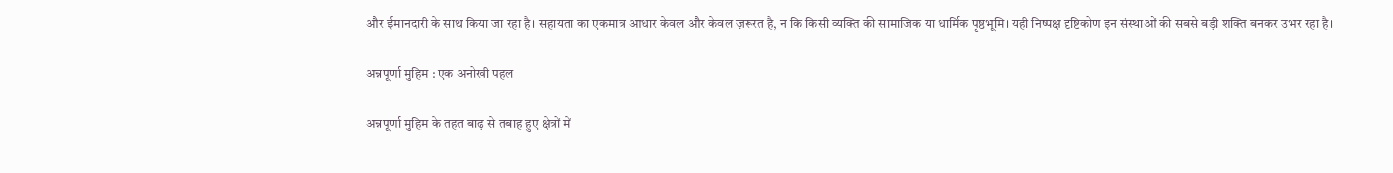और ईमानदारी के साथ किया जा रहा है। सहायता का एकमात्र आधार केवल और केवल ज़रूरत है, न कि किसी व्यक्ति की सामाजिक या धार्मिक पृष्ठभूमि। यही निष्पक्ष दृष्टिकोण इन संस्थाओं की सबसे बड़ी शक्ति बनकर उभर रहा है।

अन्नपूर्णा मुहिम : एक अनोखी पहल

अन्नपूर्णा मुहिम के तहत बाढ़ से तबाह हुए क्षेत्रों में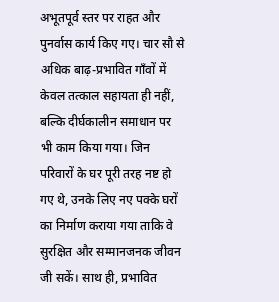अभूतपूर्व स्तर पर राहत और पुनर्वास कार्य किए गए। चार सौ से अधिक बाढ़-प्रभावित गाँवों में केवल तत्काल सहायता ही नहीं, बल्कि दीर्घकालीन समाधान पर भी काम किया गया। जिन परिवारों के घर पूरी तरह नष्ट हो गए थे, उनके लिए नए पक्के घरों का निर्माण कराया गया ताकि वे सुरक्षित और सम्मानजनक जीवन जी सकें। साथ ही, प्रभावित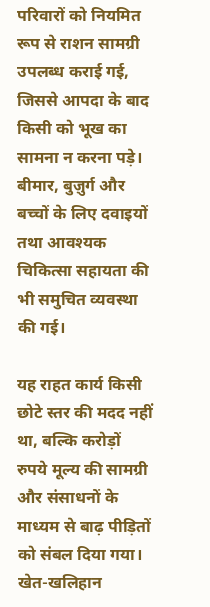परिवारों को नियमित रूप से राशन सामग्री उपलब्ध कराई गई, जिससे आपदा के बाद किसी को भूख का सामना न करना पड़े। बीमार, बुज़ुर्ग और बच्चों के लिए दवाइयों तथा आवश्यक चिकित्सा सहायता की भी समुचित व्यवस्था की गई।

यह राहत कार्य किसी छोटे स्तर की मदद नहीं था, बल्कि करोड़ों रुपये मूल्य की सामग्री और संसाधनों के माध्यम से बाढ़ पीड़ितों को संबल दिया गया। खेत-खलिहान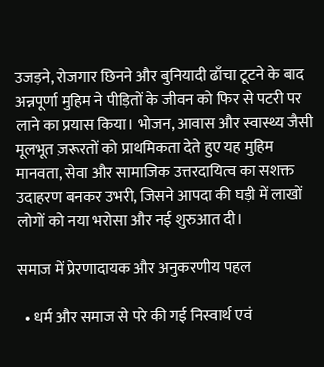उजड़ने, रोजगार छिनने और बुनियादी ढाँचा टूटने के बाद अन्नपूर्णा मुहिम ने पीड़ितों के जीवन को फिर से पटरी पर लाने का प्रयास किया। भोजन, आवास और स्वास्थ्य जैसी मूलभूत ज़रूरतों को प्राथमिकता देते हुए यह मुहिम मानवता, सेवा और सामाजिक उत्तरदायित्व का सशक्त उदाहरण बनकर उभरी, जिसने आपदा की घड़ी में लाखों लोगों को नया भरोसा और नई शुरुआत दी।

समाज में प्रेरणादायक और अनुकरणीय पहल

  • धर्म और समाज से परे की गई निस्वार्थ एवं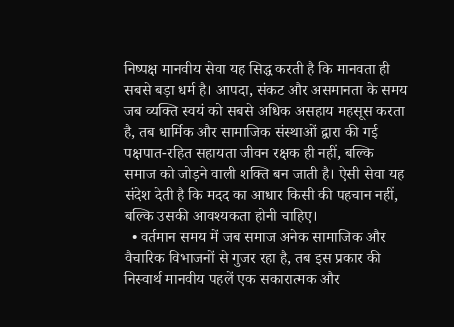निष्पक्ष मानवीय सेवा यह सिद्ध करती है कि मानवता ही सबसे बड़ा धर्म है। आपदा, संकट और असमानता के समय जब व्यक्ति स्वयं को सबसे अधिक असहाय महसूस करता है, तब धार्मिक और सामाजिक संस्थाओं द्वारा की गई पक्षपात-रहित सहायता जीवन रक्षक ही नहीं, बल्कि समाज को जोड़ने वाली शक्ति बन जाती है। ऐसी सेवा यह संदेश देती है कि मदद का आधार किसी की पहचान नहीं, बल्कि उसकी आवश्यकता होनी चाहिए।
  • वर्तमान समय में जब समाज अनेक सामाजिक और वैचारिक विभाजनों से गुजर रहा है, तब इस प्रकार की निस्वार्थ मानवीय पहलें एक सकारात्मक और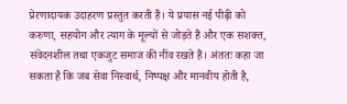प्रेरणादायक उदाहरण प्रस्तुत करती हैं। ये प्रयास नई पीढ़ी को करुणा, सहयोग और त्याग के मूल्यों से जोड़ते हैं और एक सशक्त, संवेदनशील तथा एकजुट समाज की नींव रखते हैं। अंततः कहा जा सकता है कि जब सेवा निस्वार्थ, निष्पक्ष और मानवीय होती है,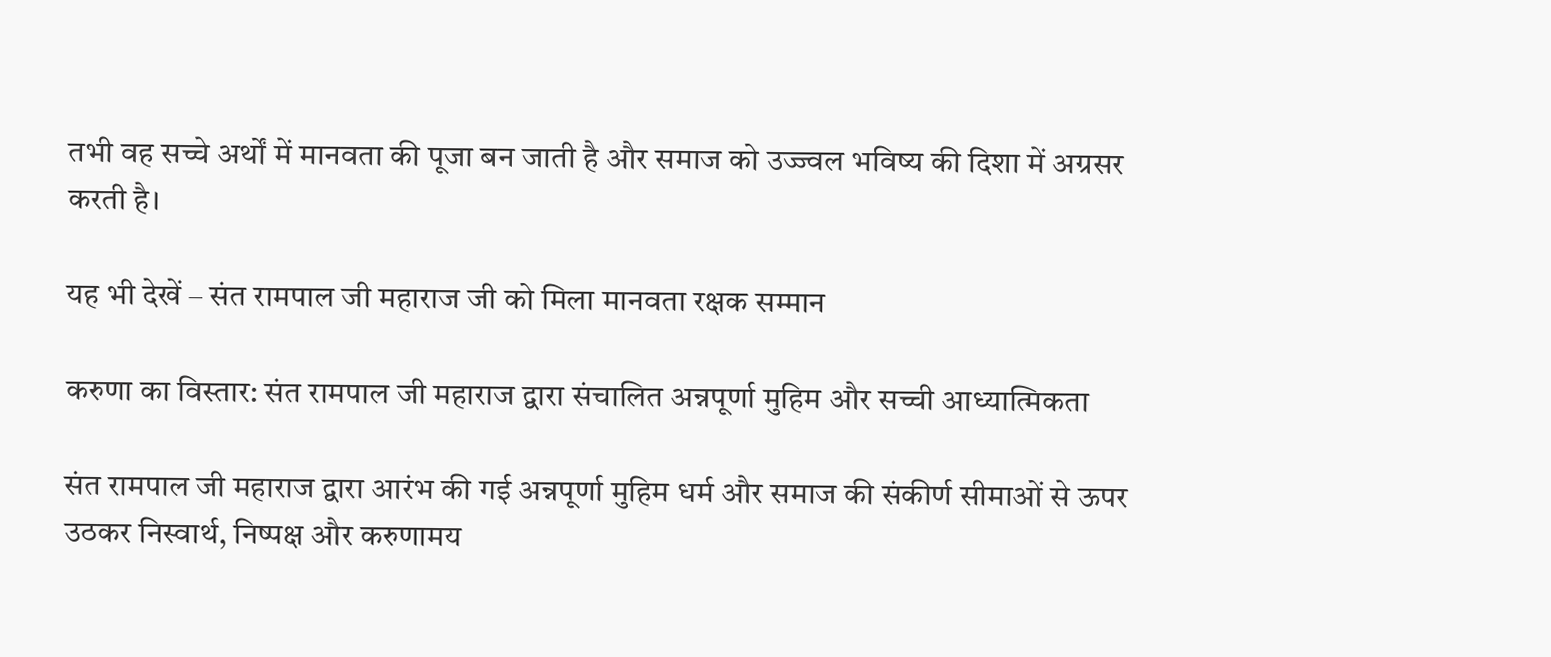तभी वह सच्चे अर्थों में मानवता की पूजा बन जाती है और समाज को उज्ज्वल भविष्य की दिशा में अग्रसर करती है।

यह भी देखें – संत रामपाल जी महाराज जी को मिला मानवता रक्षक सम्मान

करुणा का विस्तार: संत रामपाल जी महाराज द्वारा संचालित अन्नपूर्णा मुहिम और सच्ची आध्यात्मिकता

संत रामपाल जी महाराज द्वारा आरंभ की गई अन्नपूर्णा मुहिम धर्म और समाज की संकीर्ण सीमाओं से ऊपर उठकर निस्वार्थ, निष्पक्ष और करुणामय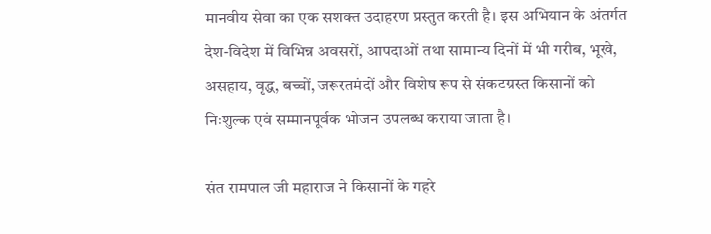मानवीय सेवा का एक सशक्त उदाहरण प्रस्तुत करती है। इस अभियान के अंतर्गत देश-विदेश में विभिन्न अवसरों, आपदाओं तथा सामान्य दिनों में भी गरीब, भूखे, असहाय, वृद्ध, बच्चों, जरूरतमंदों और विशेष रूप से संकटग्रस्त किसानों को निःशुल्क एवं सम्मानपूर्वक भोजन उपलब्ध कराया जाता है।

संत रामपाल जी महाराज ने किसानों के गहरे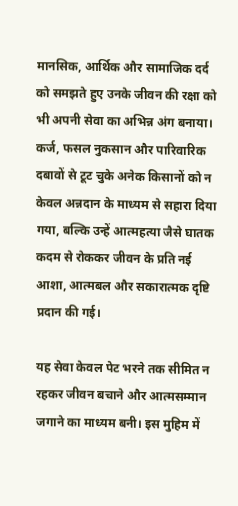मानसिक, आर्थिक और सामाजिक दर्द को समझते हुए उनके जीवन की रक्षा को भी अपनी सेवा का अभिन्न अंग बनाया। कर्ज, फसल नुकसान और पारिवारिक दबावों से टूट चुके अनेक किसानों को न केवल अन्नदान के माध्यम से सहारा दिया गया, बल्कि उन्हें आत्महत्या जैसे घातक कदम से रोककर जीवन के प्रति नई आशा, आत्मबल और सकारात्मक दृष्टि प्रदान की गई।

यह सेवा केवल पेट भरने तक सीमित न रहकर जीवन बचाने और आत्मसम्मान जगाने का माध्यम बनी। इस मुहिम में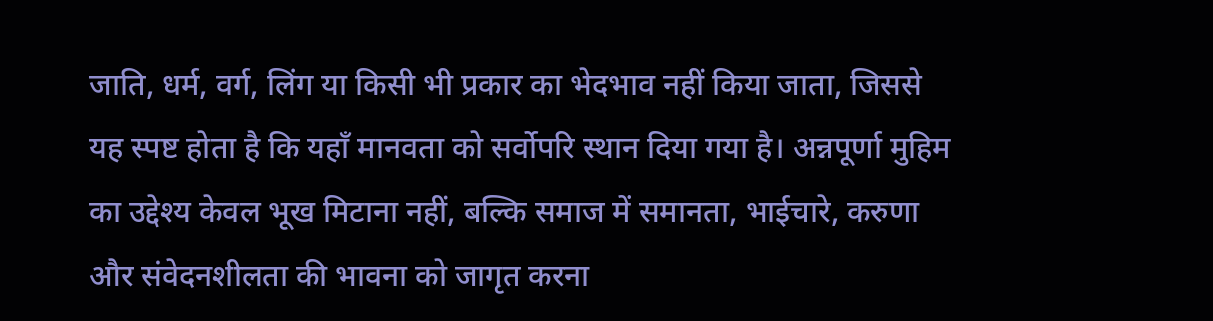जाति, धर्म, वर्ग, लिंग या किसी भी प्रकार का भेदभाव नहीं किया जाता, जिससे यह स्पष्ट होता है कि यहाँ मानवता को सर्वोपरि स्थान दिया गया है। अन्नपूर्णा मुहिम का उद्देश्य केवल भूख मिटाना नहीं, बल्कि समाज में समानता, भाईचारे, करुणा और संवेदनशीलता की भावना को जागृत करना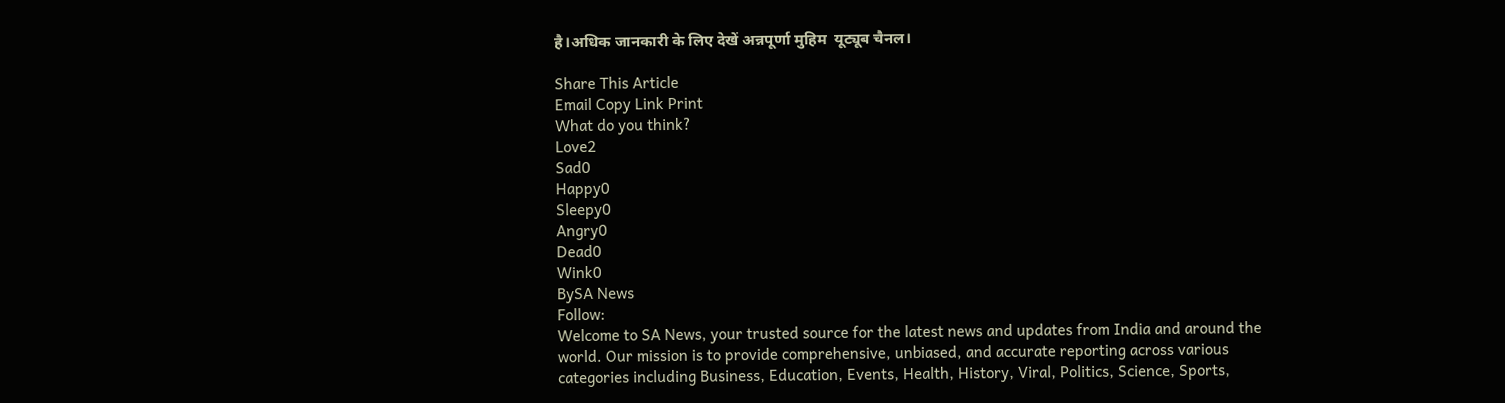है।अधिक जानकारी के लिए देखें अन्नपूर्णा मुहिम  यूट्यूब चैनल।

Share This Article
Email Copy Link Print
What do you think?
Love2
Sad0
Happy0
Sleepy0
Angry0
Dead0
Wink0
BySA News
Follow:
Welcome to SA News, your trusted source for the latest news and updates from India and around the world. Our mission is to provide comprehensive, unbiased, and accurate reporting across various categories including Business, Education, Events, Health, History, Viral, Politics, Science, Sports,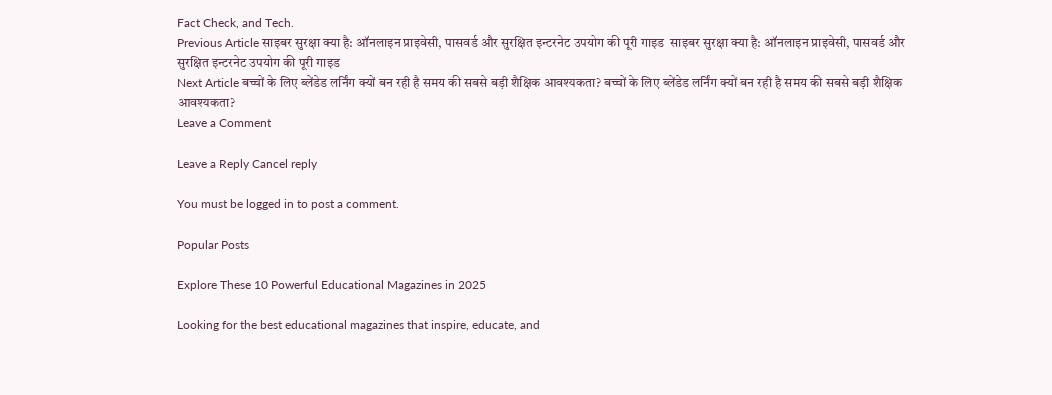Fact Check, and Tech.
Previous Article साइबर सुरक्षा क्या है: ऑनलाइन प्राइवेसी, पासवर्ड और सुरक्षित इन्टरनेट उपयोग की पूरी गाइड  साइबर सुरक्षा क्या है: ऑनलाइन प्राइवेसी, पासवर्ड और सुरक्षित इन्टरनेट उपयोग की पूरी गाइड
Next Article बच्चों के लिए ब्लेंडेड लर्निंग क्यों बन रही है समय की सबसे बड़ी शैक्षिक आवश्यकता? बच्चों के लिए ब्लेंडेड लर्निंग क्यों बन रही है समय की सबसे बड़ी शैक्षिक आवश्यकता?
Leave a Comment

Leave a Reply Cancel reply

You must be logged in to post a comment.

Popular Posts

Explore These 10 Powerful Educational Magazines in 2025

Looking for the best educational magazines that inspire, educate, and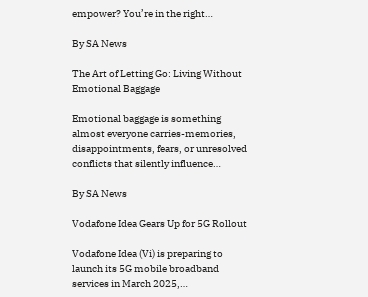empower? You’re in the right…

By SA News

The Art of Letting Go: Living Without Emotional Baggage

Emotional baggage is something almost everyone carries-memories, disappointments, fears, or unresolved conflicts that silently influence…

By SA News

Vodafone Idea Gears Up for 5G Rollout

Vodafone Idea (Vi) is preparing to launch its 5G mobile broadband services in March 2025,…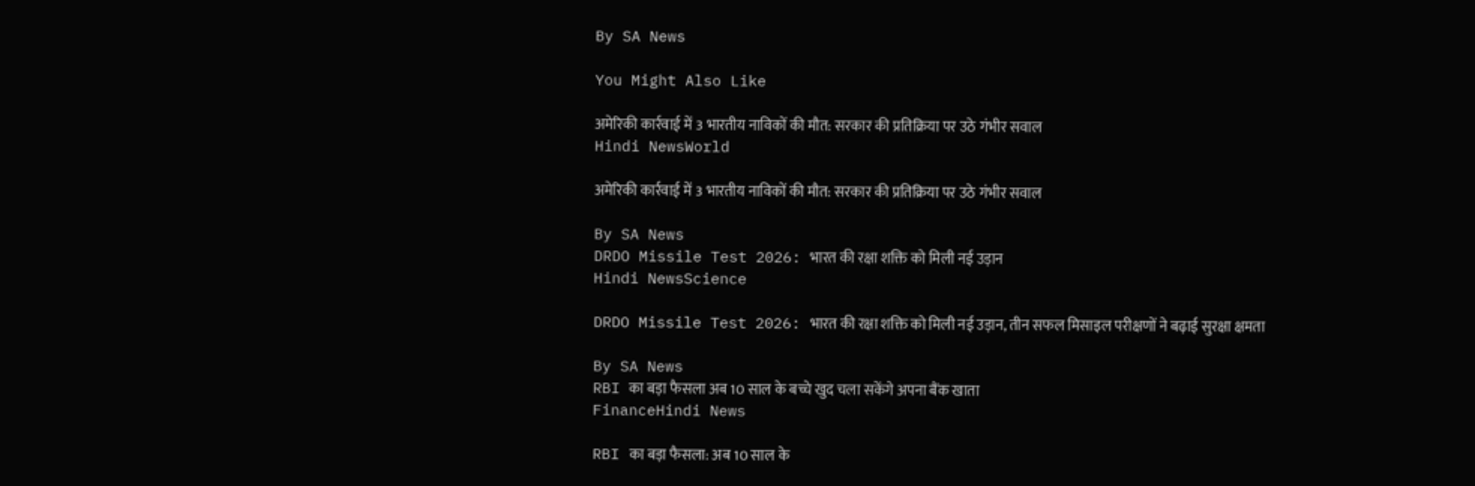By SA News

You Might Also Like

अमेरिकी कार्रवाई में 3 भारतीय नाविकों की मौत: सरकार की प्रतिक्रिया पर उठे गंभीर सवाल
Hindi NewsWorld

अमेरिकी कार्रवाई में 3 भारतीय नाविकों की मौत: सरकार की प्रतिक्रिया पर उठे गंभीर सवाल

By SA News
DRDO Missile Test 2026: भारत की रक्षा शक्ति को मिली नई उड़ान
Hindi NewsScience

DRDO Missile Test 2026: भारत की रक्षा शक्ति को मिली नई उड़ान, तीन सफल मिसाइल परीक्षणों ने बढ़ाई सुरक्षा क्षमता

By SA News
RBI का बड़ा फैसला अब 10 साल के बच्चे खुद चला सकेंगे अपना बैंक खाता
FinanceHindi News

RBI का बड़ा फैसला: अब 10 साल के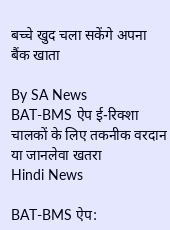बच्चे खुद चला सकेंगे अपना बैंक खाता

By SA News
BAT-BMS ऐप ई-रिक्शा चालकों के लिए तकनीक वरदान या जानलेवा खतरा
Hindi News

BAT-BMS ऐप: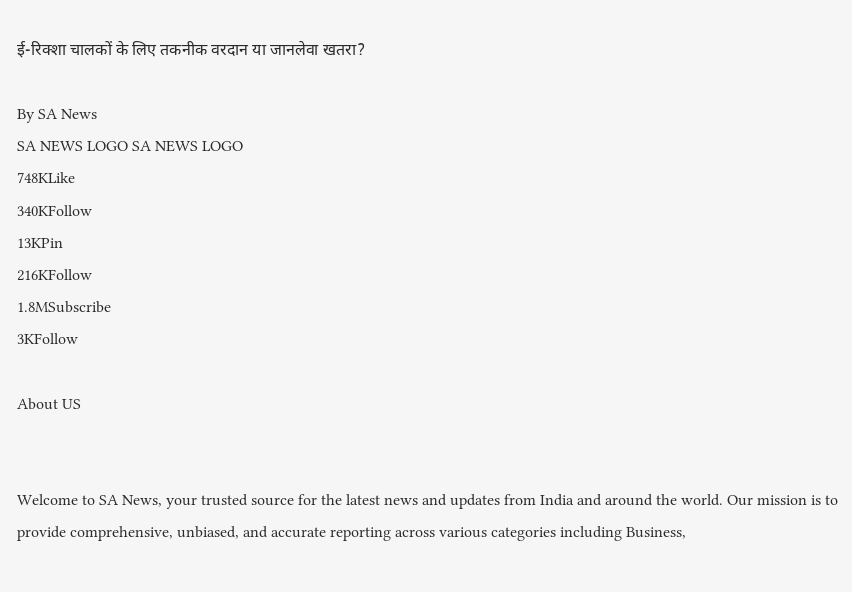ई-रिक्शा चालकों के लिए तकनीक वरदान या जानलेवा खतरा?

By SA News
SA NEWS LOGO SA NEWS LOGO
748KLike
340KFollow
13KPin
216KFollow
1.8MSubscribe
3KFollow

About US


Welcome to SA News, your trusted source for the latest news and updates from India and around the world. Our mission is to provide comprehensive, unbiased, and accurate reporting across various categories including Business,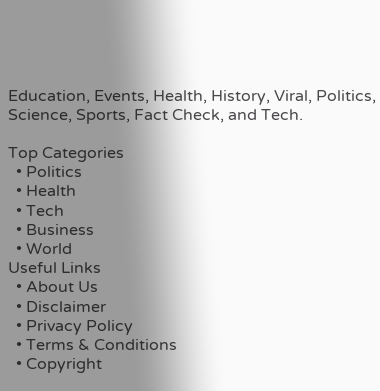Education, Events, Health, History, Viral, Politics, Science, Sports, Fact Check, and Tech.

Top Categories
  • Politics
  • Health
  • Tech
  • Business
  • World
Useful Links
  • About Us
  • Disclaimer
  • Privacy Policy
  • Terms & Conditions
  • Copyright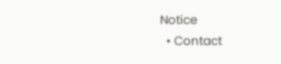Notice
  • Contact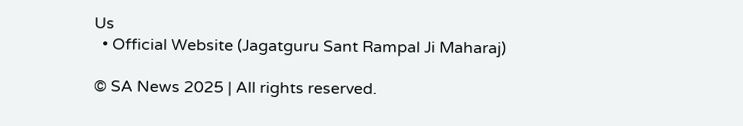Us
  • Official Website (Jagatguru Sant Rampal Ji Maharaj)

© SA News 2025 | All rights reserved.